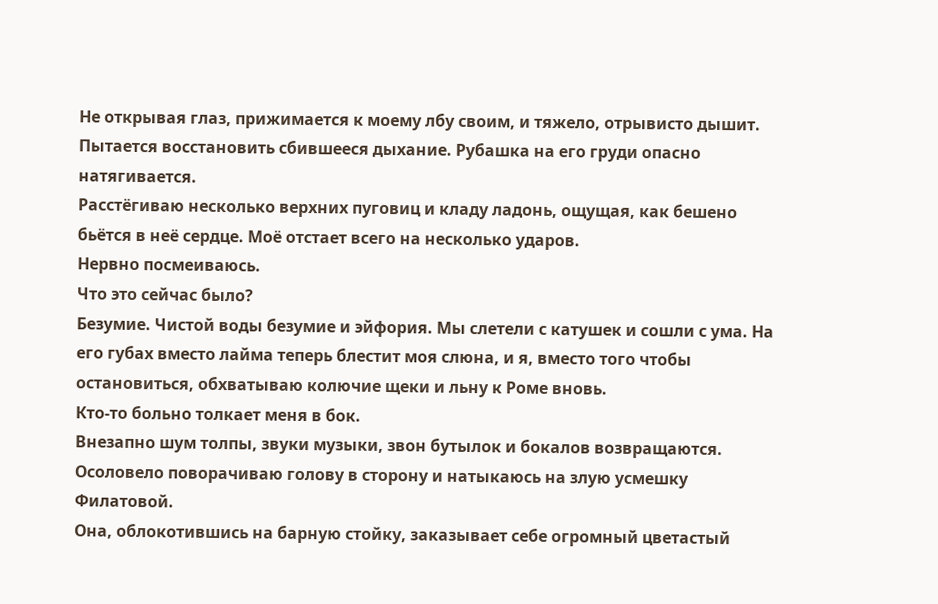Не открывая глаз, прижимается к моему лбу своим, и тяжело, отрывисто дышит. Пытается восстановить сбившееся дыхание. Рубашка на его груди опасно натягивается.
Расстёгиваю несколько верхних пуговиц и кладу ладонь, ощущая, как бешено бьётся в неё сердце. Моё отстает всего на несколько ударов.
Нервно посмеиваюсь.
Что это сейчас было?
Безумие. Чистой воды безумие и эйфория. Мы слетели с катушек и сошли с ума. На его губах вместо лайма теперь блестит моя слюна, и я, вместо того чтобы остановиться, обхватываю колючие щеки и льну к Роме вновь.
Кто-то больно толкает меня в бок.
Внезапно шум толпы, звуки музыки, звон бутылок и бокалов возвращаются. Осоловело поворачиваю голову в сторону и натыкаюсь на злую усмешку Филатовой.
Она, облокотившись на барную стойку, заказывает себе огромный цветастый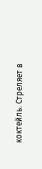коктейль. Стреляет в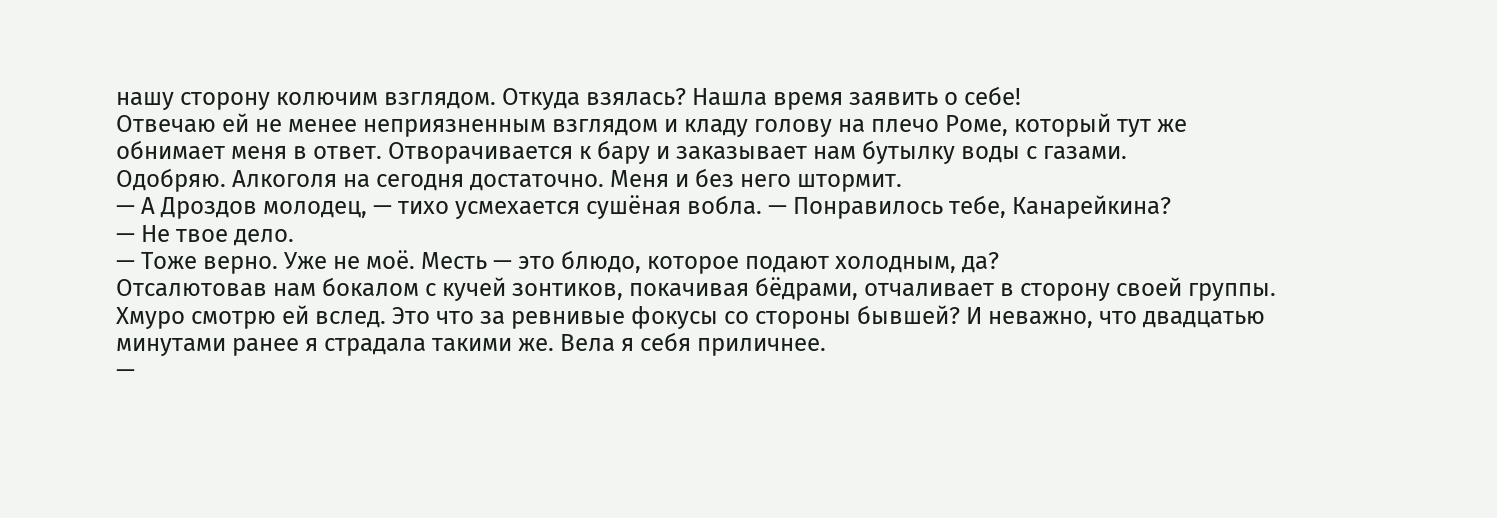нашу сторону колючим взглядом. Откуда взялась? Нашла время заявить о себе!
Отвечаю ей не менее неприязненным взглядом и кладу голову на плечо Роме, который тут же обнимает меня в ответ. Отворачивается к бару и заказывает нам бутылку воды с газами.
Одобряю. Алкоголя на сегодня достаточно. Меня и без него штормит.
— А Дроздов молодец, — тихо усмехается сушёная вобла. — Понравилось тебе, Канарейкина?
— Не твое дело.
— Тоже верно. Уже не моё. Месть — это блюдо, которое подают холодным, да?
Отсалютовав нам бокалом с кучей зонтиков, покачивая бёдрами, отчаливает в сторону своей группы. Хмуро смотрю ей вслед. Это что за ревнивые фокусы со стороны бывшей? И неважно, что двадцатью минутами ранее я страдала такими же. Вела я себя приличнее.
—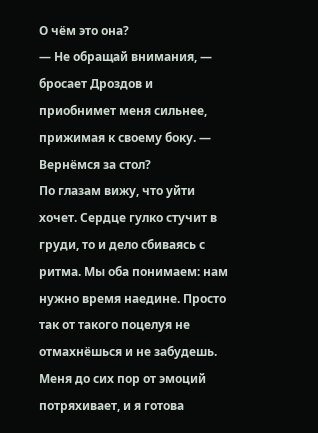О чём это она?
— Не обращай внимания, — бросает Дроздов и приобнимет меня сильнее, прижимая к своему боку. — Вернёмся за стол?
По глазам вижу, что уйти хочет. Сердце гулко стучит в груди, то и дело сбиваясь с ритма. Мы оба понимаем: нам нужно время наедине. Просто так от такого поцелуя не отмахнёшься и не забудешь. Меня до сих пор от эмоций потряхивает, и я готова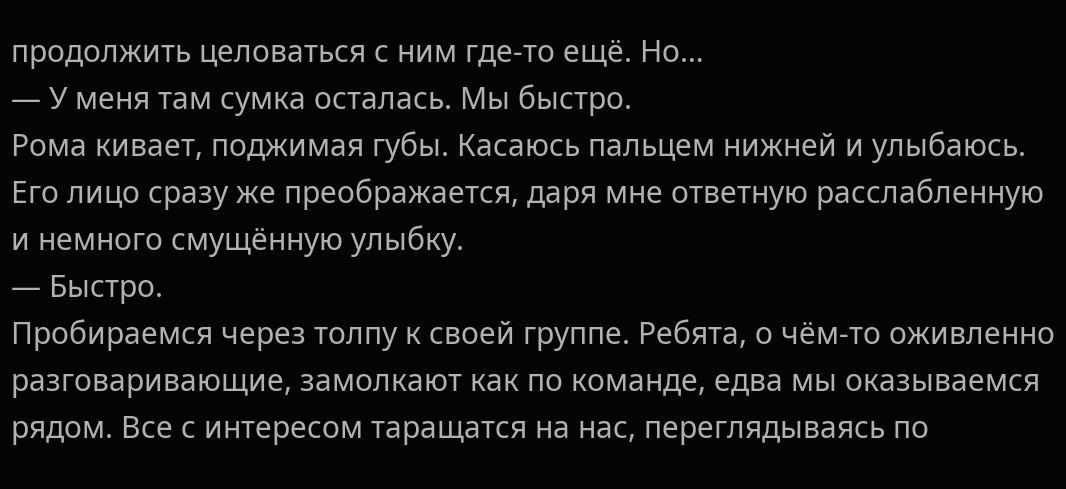продолжить целоваться с ним где-то ещё. Но…
— У меня там сумка осталась. Мы быстро.
Рома кивает, поджимая губы. Касаюсь пальцем нижней и улыбаюсь. Его лицо сразу же преображается, даря мне ответную расслабленную и немного смущённую улыбку.
— Быстро.
Пробираемся через толпу к своей группе. Ребята, о чём-то оживленно разговаривающие, замолкают как по команде, едва мы оказываемся рядом. Все с интересом таращатся на нас, переглядываясь по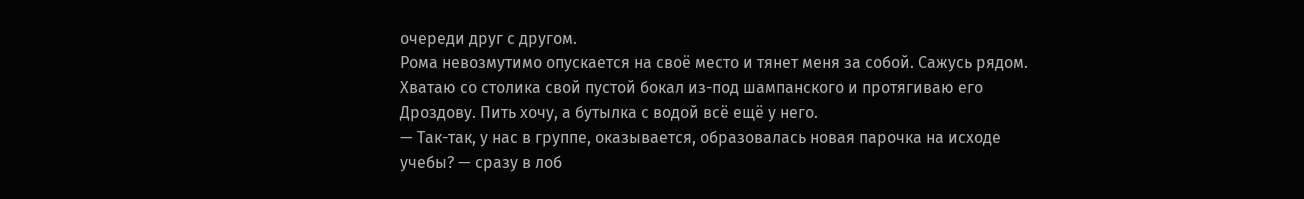очереди друг с другом.
Рома невозмутимо опускается на своё место и тянет меня за собой. Сажусь рядом. Хватаю со столика свой пустой бокал из-под шампанского и протягиваю его Дроздову. Пить хочу, а бутылка с водой всё ещё у него.
— Так-так, у нас в группе, оказывается, образовалась новая парочка на исходе учебы? — сразу в лоб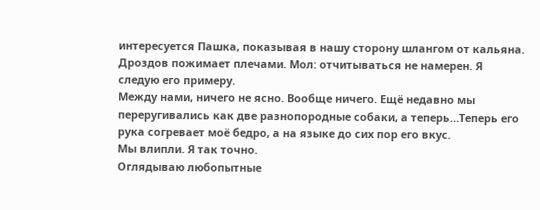интересуется Пашка, показывая в нашу сторону шлангом от кальяна.
Дроздов пожимает плечами. Мол: отчитываться не намерен. Я следую его примеру.
Между нами, ничего не ясно. Вообще ничего. Ещё недавно мы переругивались как две разнопородные собаки, а теперь…Теперь его рука согревает моё бедро, а на языке до сих пор его вкус.
Мы влипли. Я так точно.
Оглядываю любопытные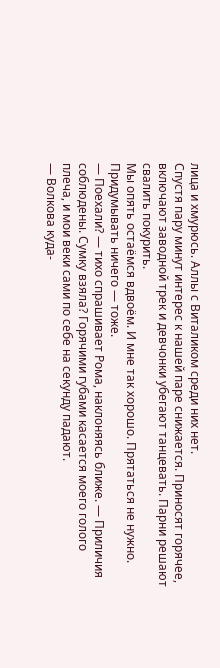лица и хмурюсь. Аллы с Виталиком среди них нет.
Спустя пару минут интерес к нашей паре снижается. Приносят горячее, включают заводной трек и девчонки убегают танцевать. Парни решают свалить покурить.
Мы опять остаёмся вдвоём. И мне так хорошо. Прятаться не нужно. Придумывать ничего — тоже.
— Поехали? — тихо спрашивает Рома, наклоняясь ближе. — Приличия соблюдены. Сумку взяла? Горячими губами касается моего голого плеча, и мои веки сами по себе на секунду падают.
— Волкова куда-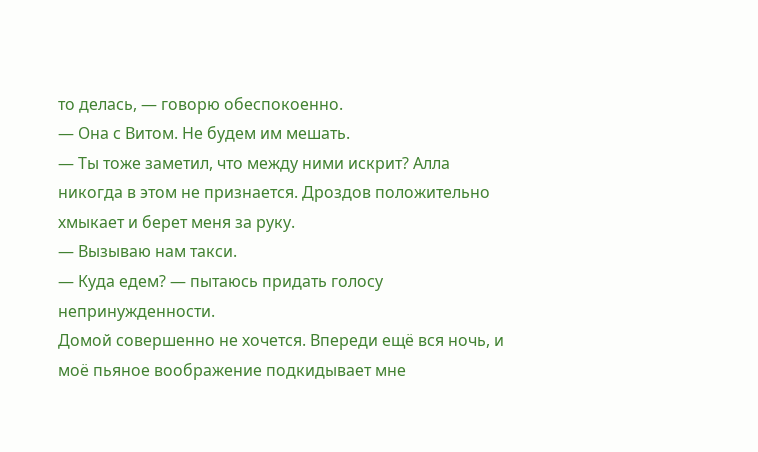то делась, — говорю обеспокоенно.
— Она с Витом. Не будем им мешать.
— Ты тоже заметил, что между ними искрит? Алла никогда в этом не признается. Дроздов положительно хмыкает и берет меня за руку.
— Вызываю нам такси.
— Куда едем? — пытаюсь придать голосу непринужденности.
Домой совершенно не хочется. Впереди ещё вся ночь, и моё пьяное воображение подкидывает мне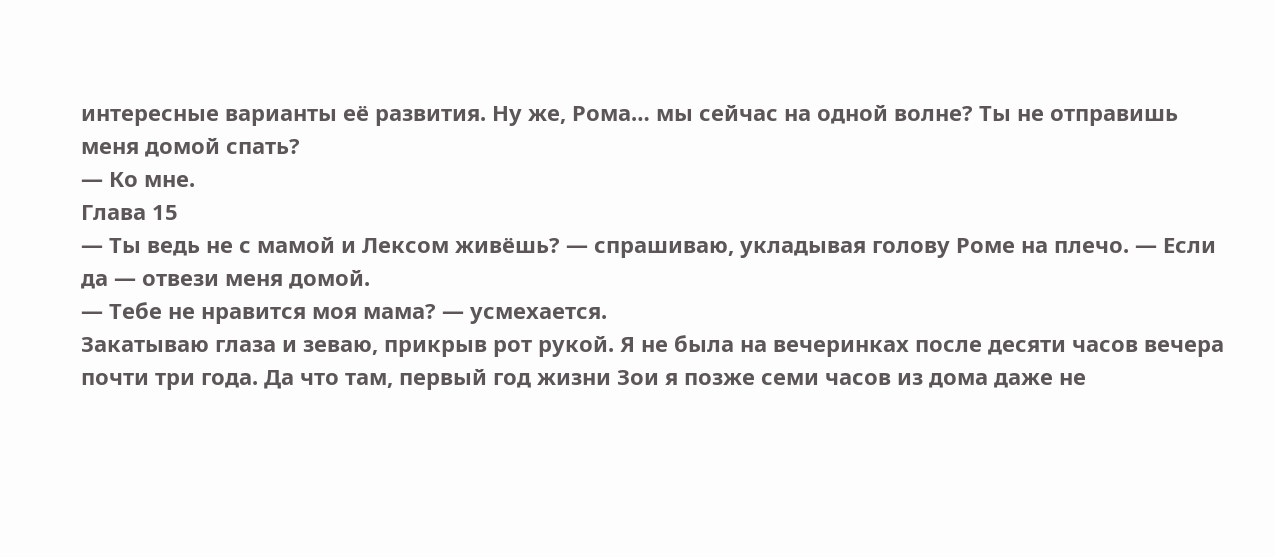интересные варианты её развития. Ну же, Рома… мы сейчас на одной волне? Ты не отправишь меня домой спать?
— Ко мне.
Глава 15
— Ты ведь не с мамой и Лексом живёшь? — спрашиваю, укладывая голову Роме на плечо. — Если да — отвези меня домой.
— Тебе не нравится моя мама? — усмехается.
Закатываю глаза и зеваю, прикрыв рот рукой. Я не была на вечеринках после десяти часов вечера почти три года. Да что там, первый год жизни Зои я позже семи часов из дома даже не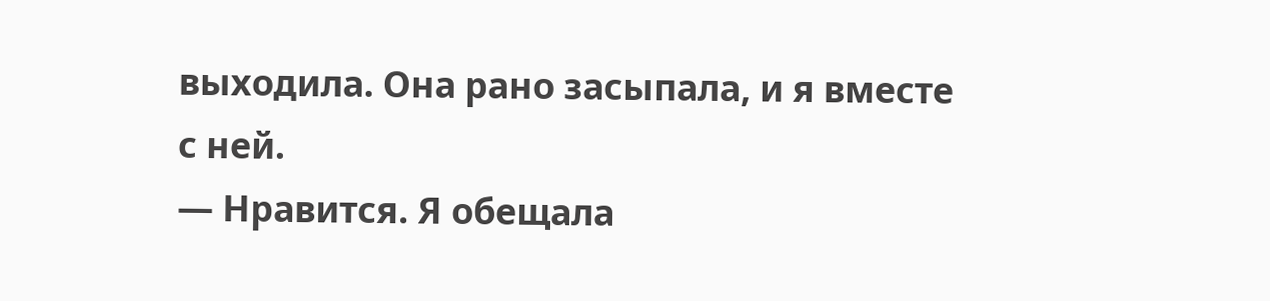выходила. Она рано засыпала, и я вместе с ней.
— Нравится. Я обещала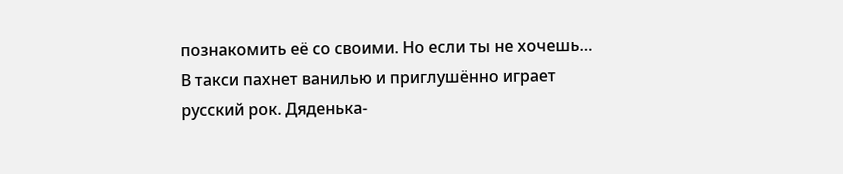познакомить её со своими. Но если ты не хочешь…
В такси пахнет ванилью и приглушённо играет русский рок. Дяденька-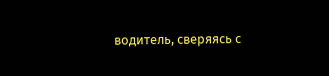водитель, сверяясь с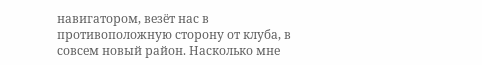навигатором, везёт нас в противоположную сторону от клуба, в совсем новый район. Насколько мне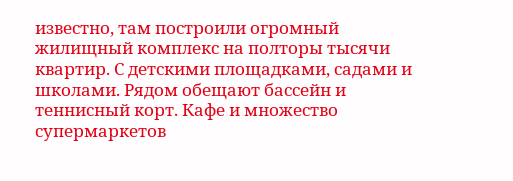известно, там построили огромный жилищный комплекс на полторы тысячи квартир. С детскими площадками, садами и школами. Рядом обещают бассейн и теннисный корт. Кафе и множество супермаркетов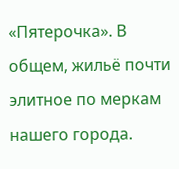«Пятерочка». В общем, жильё почти элитное по меркам нашего города.